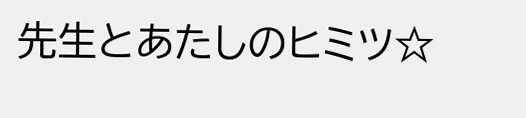先生とあたしのヒミツ☆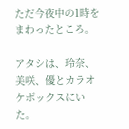ただ今夜中の1時をまわったところ。

アタシは、玲奈、美咲、優とカラオケボックスにいた。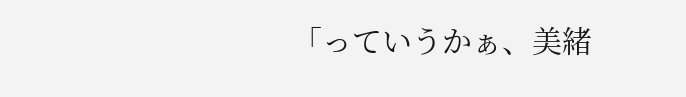「っていうかぁ、美緒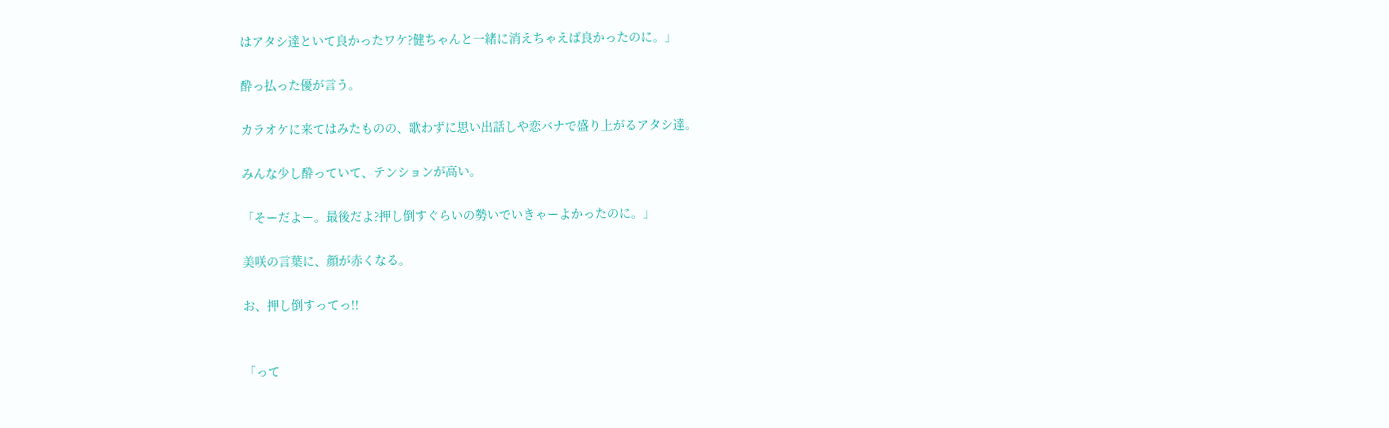はアタシ達といて良かったワケ?健ちゃんと一緒に消えちゃえば良かったのに。」

酔っ払った優が言う。

カラオケに来てはみたものの、歌わずに思い出話しや恋バナで盛り上がるアタシ達。

みんな少し酔っていて、テンションが高い。

「そーだよー。最後だよ?押し倒すぐらいの勢いでいきゃーよかったのに。」

美咲の言葉に、顔が赤くなる。

お、押し倒すってっ!!


「って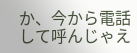か、今から電話して呼んじゃえ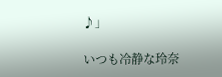♪」

いつも冷静な玲奈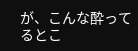が、こんな酔ってるとこ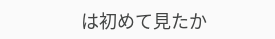は初めて見たか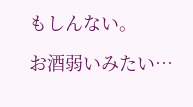もしんない。

お酒弱いみたい…